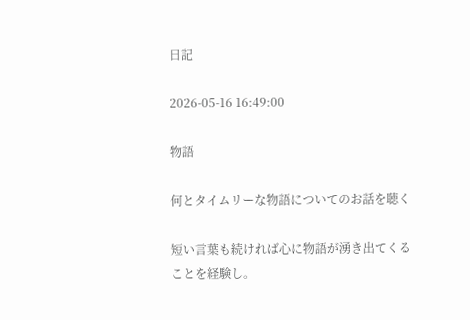日記

2026-05-16 16:49:00

物語

何とタイムリーな物語についてのお話を聴く

短い言葉も続ければ心に物語が湧き出てくることを経験し。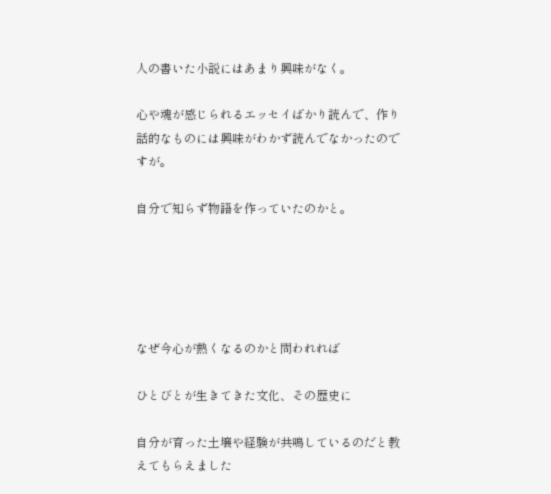人の書いた小説にはあまり興味がなく。

心や魂が感じられるエッセイばかり読んで、作り話的なものには興味がわかず読んでなかったのですが。

自分で知らず物語を作っていたのかと。





なぜ今心が熱くなるのかと問われれば

ひとびとが生きてきた文化、その歴史に

自分が育った土壌や経験が共鳴しているのだと教えてもらえました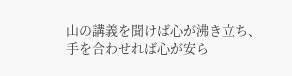山の講義を聞けば心が沸き立ち、手を合わせれば心が安ら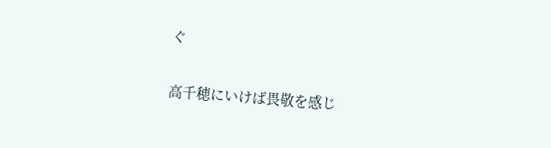ぐ

高千穂にいけば畏敬を感じ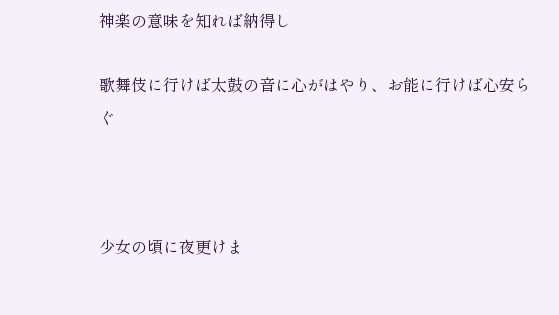神楽の意味を知れば納得し

歌舞伎に行けば太鼓の音に心がはやり、お能に行けば心安らぐ



少女の頃に夜更けま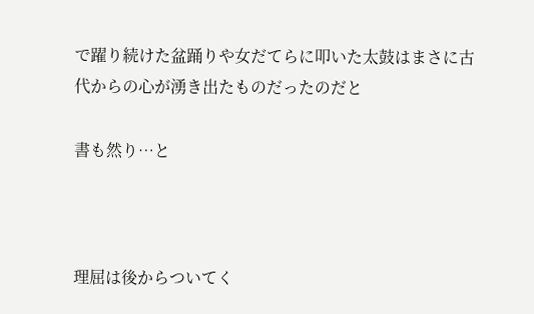で躍り続けた盆踊りや女だてらに叩いた太鼓はまさに古代からの心が湧き出たものだったのだと

書も然り…と



理屈は後からついてく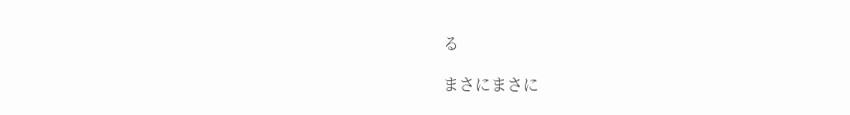る

まさにまさに